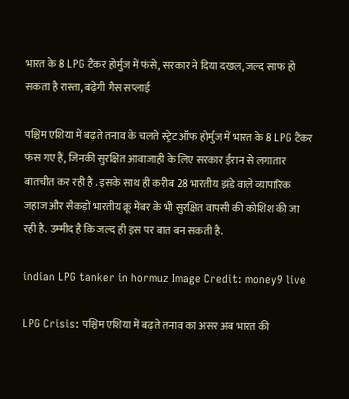भारत के 8 LPG टैंकर होर्मुज में फंसे, सरकार ने दिया दखल, जल्द साफ हो सकता है रास्ता, बढ़ेगी गैस सप्लाई

पश्चिम एशिया में बढ़ते तनाव के चलते स्ट्रेट ऑफ होर्मुज में भारत के 8 LPG टैंकर फंस गए हैं, जिनकी सुरक्षित आवाजाही के लिए सरकार ईरान से लगातार बातचीत कर रही है . इसके साथ ही करीब 28 भारतीय झंडे वाले व्यापारिक जहाज और सैकड़ों भारतीय क्रू मेंबर के भी सुरक्षित वापसी की कोशिश की जा रही है. उम्‍मीद है कि जल्‍द ही इस पर बात बन सकती है.

indian LPG tanker in hormuz Image Credit: money9 live

LPG Crisis: पश्चिम एशिया में बढ़ते तनाव का असर अब भारत की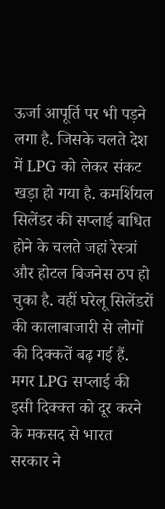ऊर्जा आपूर्ति पर भी पड़ने लगा है. जिसके चलते देश में LPG को लेकर संकट खड़ा हो गया है. कमर्शियल सिलेंडर की सप्‍लाई बाधित होने के चलते जहां रेस्‍त्रां और होटल बिजनेस ठप हो चुका है. वहीं घरेलू सिलेंडरों की कालाबाजारी से लोगों की दिक्‍कतें बढ़ गई हैं. मगर LPG सप्‍लाई की इसी दिक्‍क्‍त को दूर करने के मकसद से भारत सरकार ने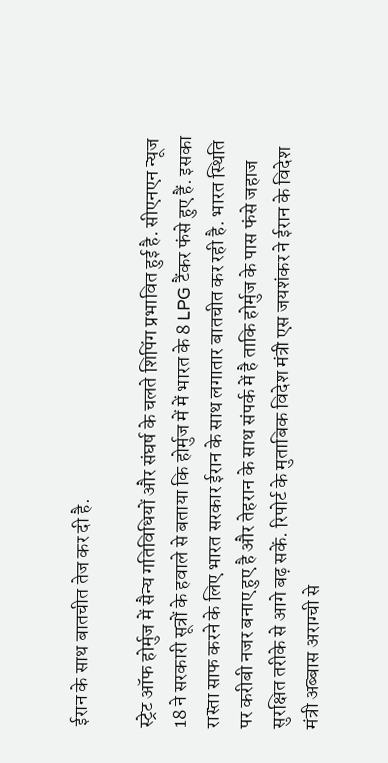ईरान के साथ बातचीत तेज कर दी है.

स्ट्रेट ऑफ होर्मुज में सैन्य गतिविधियों और संघर्ष के चलते शिपिंग प्रभावित हुई है. सीएनएन न्‍यूज 18 ने सरकारी सूत्रों के हवाले से बताया कि होर्मुज में में भारत के 8 LPG टैंकर फंसे हुए हैं. इसका रास्‍ता साफ करने के लिए भारत सरकार ईरान के साथ लगातार बातचीत कर रही है. भारत स्थिति पर करीबी नजर बनाए हुए है और तेहरान के साथ संपर्क में है ताकि होर्मुज के पास फंसे जहाज सुरक्षित तरीके से आगे बढ़ सकें. रिपोर्ट के मुताबिक विदेश मंत्री एस जयशंकर ने ईरान के विदेश मंत्री अब्‍बास अराग्‍ची से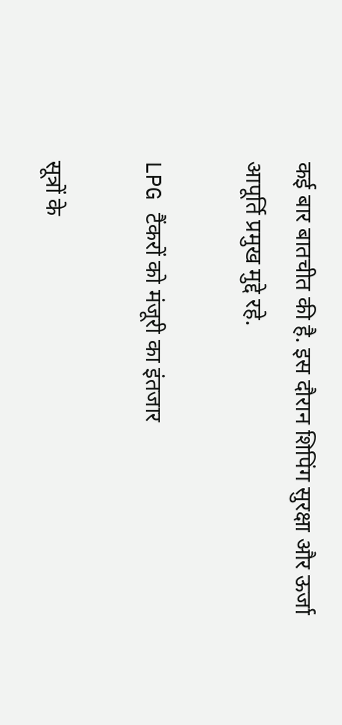कई बार बातचीत की है. इस दौरान शिपिंग सुरक्षा और ऊर्जा आपूर्ति प्रमुख मुद्दे रहे.

LPG टैंकरों को मंजूरी का इंतजार

सूत्रों के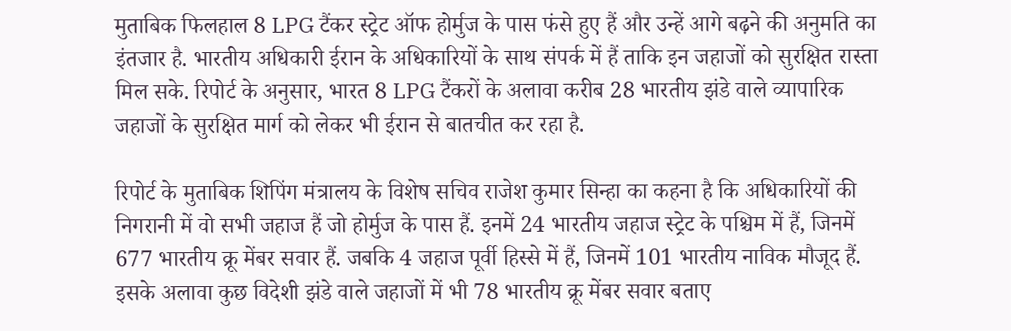मुताबिक फिलहाल 8 LPG टैंकर स्ट्रेट ऑफ होर्मुज के पास फंसे हुए हैं और उन्हें आगे बढ़ने की अनुमति का इंतजार है. भारतीय अधिकारी ईरान के अधिकारियों के साथ संपर्क में हैं ताकि इन जहाजों को सुरक्षित रास्ता मिल सके. रिपोर्ट के अनुसार, भारत 8 LPG टैंकरों के अलावा करीब 28 भारतीय झंडे वाले व्यापारिक जहाजों के सुरक्षित मार्ग को लेकर भी ईरान से बातचीत कर रहा है.

रिपोर्ट के मुताबिक शिपिंग मंत्रालय के विशेष सचिव राजेश कुमार सिन्‍हा का कहना है कि अधिकारियों की निगरानी में वो सभी जहाज हैं जो होर्मुज के पास हैं. इनमें 24 भारतीय जहाज स्ट्रेट के पश्चिम में हैं, जिनमें 677 भारतीय क्रू मेंबर सवार हैं. जबकि 4 जहाज पूर्वी हिस्से में हैं, जिनमें 101 भारतीय नाविक मौजूद हैं. इसके अलावा कुछ विदेशी झंडे वाले जहाजों में भी 78 भारतीय क्रू मेंबर सवार बताए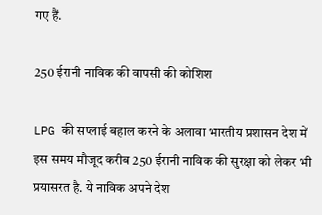गए हैं.

250 ईरानी नाविक की वापसी की कोशिश

LPG की सप्‍लाई बहाल करने के अलावा भारतीय प्रशासन देश में इस समय मौजूद करीब 250 ईरानी नाविक की सुरक्षा को लेकर भी प्रयासरत है. ये नाविक अपने देश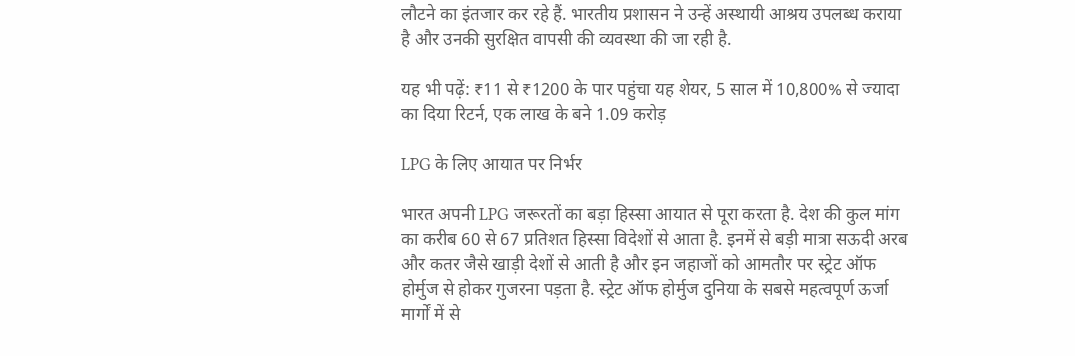लौटने का इंतजार कर रहे हैं. भारतीय प्रशासन ने उन्हें अस्थायी आश्रय उपलब्ध कराया है और उनकी सुरक्षित वापसी की व्यवस्था की जा रही है.

यह भी पढ़ें: ₹11 से ₹1200 के पार पहुंचा यह शेयर, 5 साल में 10,800% से ज्यादा का दिया रिटर्न, एक लाख के बने 1.09 करोड़

LPG के लिए आयात पर निर्भर

भारत अपनी LPG जरूरतों का बड़ा हिस्सा आयात से पूरा करता है. देश की कुल मांग का करीब 60 से 67 प्रतिशत हिस्सा विदेशों से आता है. इनमें से बड़ी मात्रा सऊदी अरब और कतर जैसे खाड़ी देशों से आती है और इन जहाजों को आमतौर पर स्ट्रेट ऑफ होर्मुज से होकर गुजरना पड़ता है. स्ट्रेट ऑफ होर्मुज दुनिया के सबसे महत्वपूर्ण ऊर्जा मार्गों में से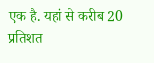एक है. यहां से करीब 20 प्रतिशत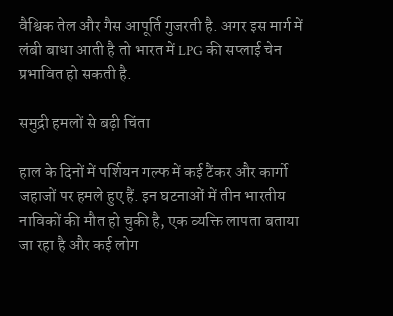वैश्विक तेल और गैस आपूर्ति गुजरती है. अगर इस मार्ग में लंबी बाधा आती है तो भारत में LPG की सप्लाई चेन प्रभावित हो सकती है.

समुद्री हमलों से बढ़ी चिंता

हाल के दिनों में पर्शियन गल्फ में कई टैंकर और कार्गो जहाजों पर हमले हुए हैं. इन घटनाओं में तीन भारतीय नाविकों की मौत हो चुकी है, एक व्यक्ति लापता बताया जा रहा है और कई लोग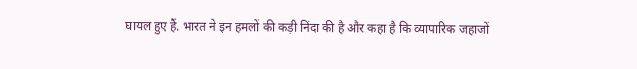घायल हुए हैं. भारत ने इन हमलों की कड़ी निंदा की है और कहा है कि व्यापारिक जहाजों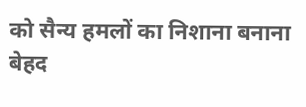को सैन्य हमलों का निशाना बनाना बेहद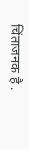चिंताजनक है .